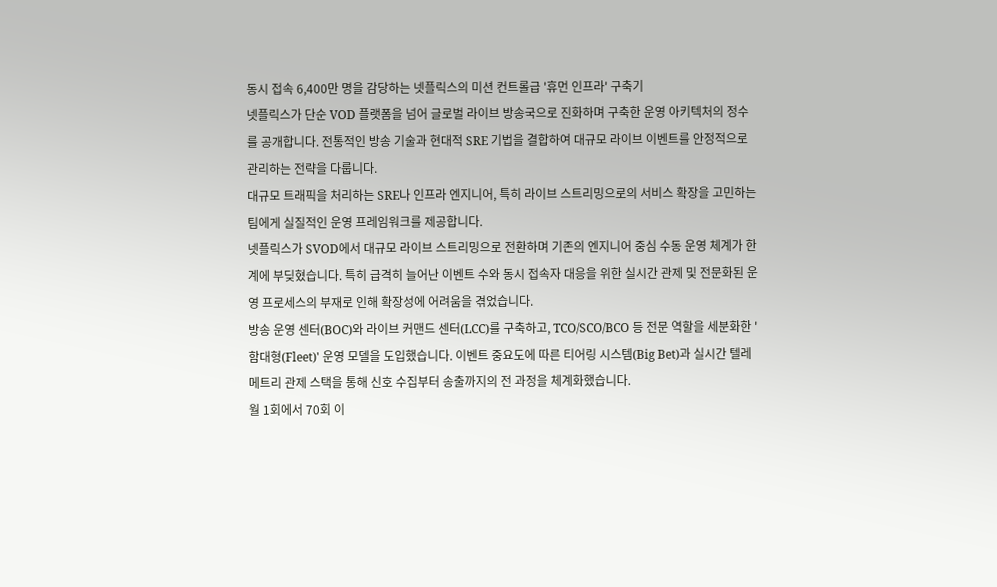동시 접속 6,400만 명을 감당하는 넷플릭스의 미션 컨트롤급 '휴먼 인프라' 구축기
넷플릭스가 단순 VOD 플랫폼을 넘어 글로벌 라이브 방송국으로 진화하며 구축한 운영 아키텍처의 정수를 공개합니다. 전통적인 방송 기술과 현대적 SRE 기법을 결합하여 대규모 라이브 이벤트를 안정적으로 관리하는 전략을 다룹니다.
대규모 트래픽을 처리하는 SRE나 인프라 엔지니어, 특히 라이브 스트리밍으로의 서비스 확장을 고민하는 팀에게 실질적인 운영 프레임워크를 제공합니다.
넷플릭스가 SVOD에서 대규모 라이브 스트리밍으로 전환하며 기존의 엔지니어 중심 수동 운영 체계가 한계에 부딪혔습니다. 특히 급격히 늘어난 이벤트 수와 동시 접속자 대응을 위한 실시간 관제 및 전문화된 운영 프로세스의 부재로 인해 확장성에 어려움을 겪었습니다.
방송 운영 센터(BOC)와 라이브 커맨드 센터(LCC)를 구축하고, TCO/SCO/BCO 등 전문 역할을 세분화한 '함대형(Fleet)' 운영 모델을 도입했습니다. 이벤트 중요도에 따른 티어링 시스템(Big Bet)과 실시간 텔레메트리 관제 스택을 통해 신호 수집부터 송출까지의 전 과정을 체계화했습니다.
월 1회에서 70회 이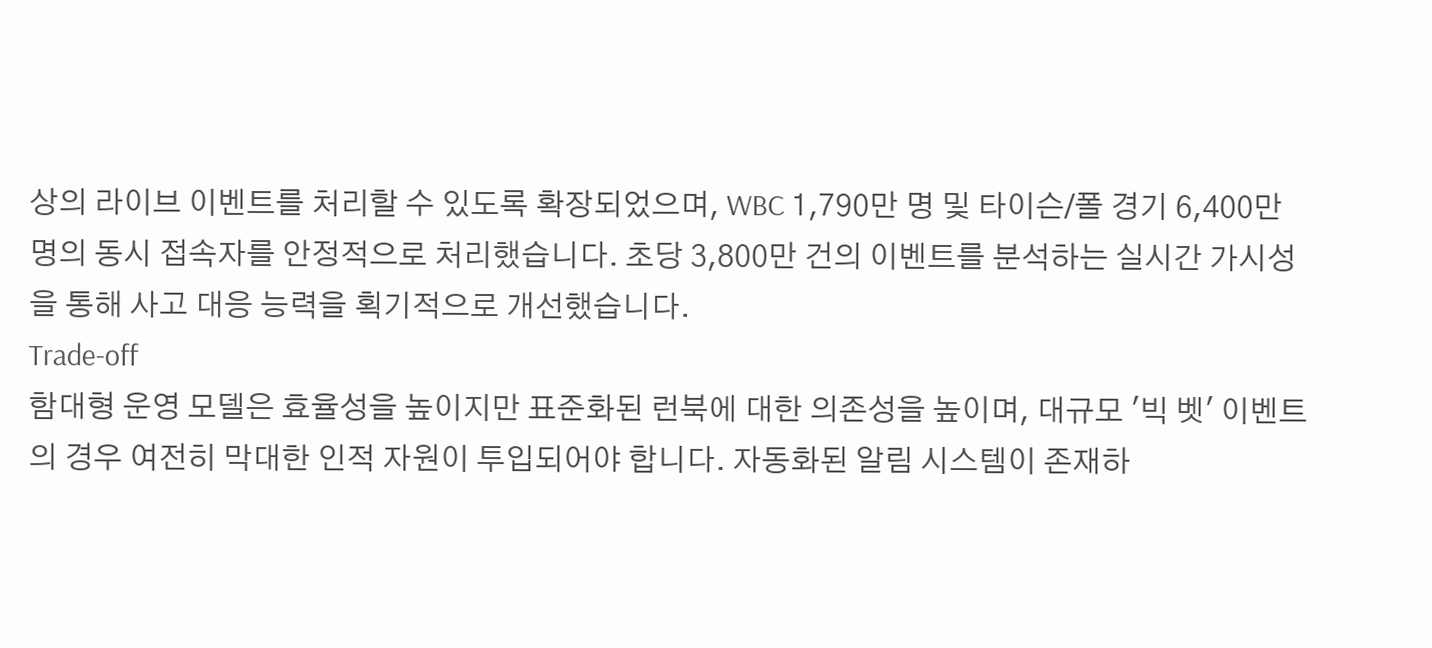상의 라이브 이벤트를 처리할 수 있도록 확장되었으며, WBC 1,790만 명 및 타이슨/폴 경기 6,400만 명의 동시 접속자를 안정적으로 처리했습니다. 초당 3,800만 건의 이벤트를 분석하는 실시간 가시성을 통해 사고 대응 능력을 획기적으로 개선했습니다.
Trade-off
함대형 운영 모델은 효율성을 높이지만 표준화된 런북에 대한 의존성을 높이며, 대규모 '빅 벳' 이벤트의 경우 여전히 막대한 인적 자원이 투입되어야 합니다. 자동화된 알림 시스템이 존재하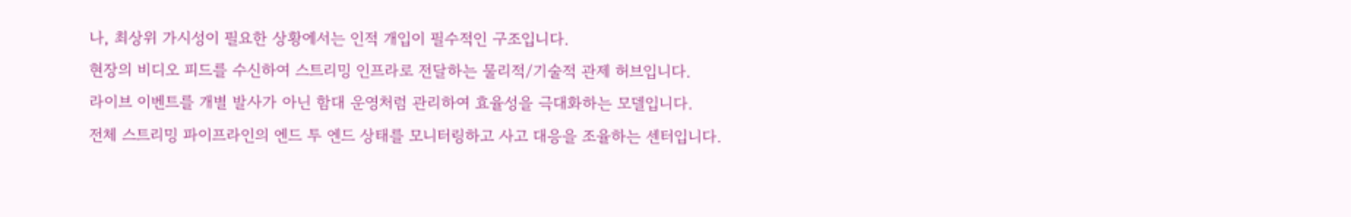나, 최상위 가시성이 필요한 상황에서는 인적 개입이 필수적인 구조입니다.
현장의 비디오 피드를 수신하여 스트리밍 인프라로 전달하는 물리적/기술적 관제 허브입니다.
라이브 이벤트를 개별 발사가 아닌 함대 운영처럼 관리하여 효율성을 극대화하는 모델입니다.
전체 스트리밍 파이프라인의 엔드 투 엔드 상태를 모니터링하고 사고 대응을 조율하는 센터입니다.